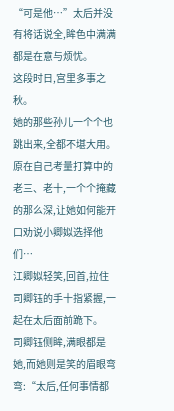“可是他…”太后并没有将话说全,眸色中满满都是在意与烦忧。
这段时日,宫里多事之秋。
她的那些孙儿一个个也跳出来,全都不堪大用。
原在自己考量打算中的老三、老十,一个个掩藏的那么深,让她如何能开口劝说小卿姒选择他们…
江卿姒轻笑,回首,拉住司卿钰的手十指紧握,一起在太后面前跪下。
司卿钰侧眸,满眼都是她,而她则是笑的眉眼弯弯:“太后,任何事情都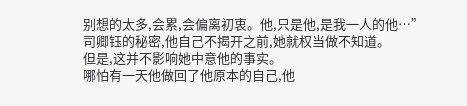别想的太多,会累,会偏离初衷。他,只是他,是我一人的他…”
司卿钰的秘密,他自己不揭开之前,她就权当做不知道。
但是,这并不影响她中意他的事实。
哪怕有一天他做回了他原本的自己,他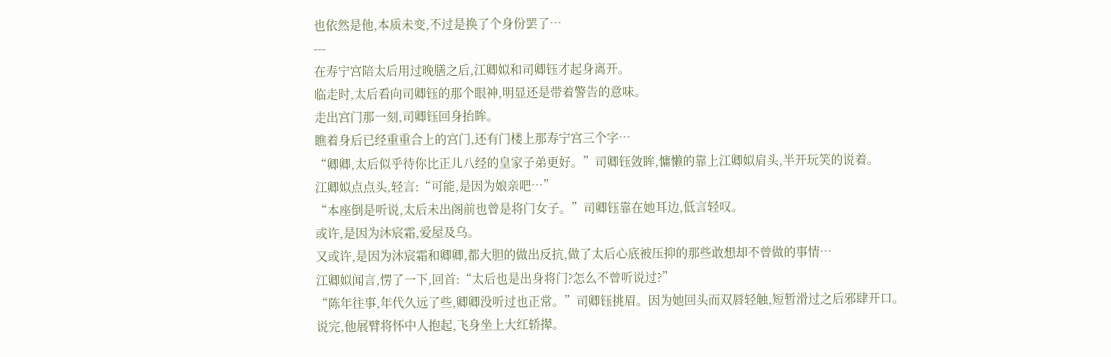也依然是他,本质未变,不过是换了个身份罢了…
---
在寿宁宫陪太后用过晚膳之后,江卿姒和司卿钰才起身离开。
临走时,太后看向司卿钰的那个眼神,明显还是带着警告的意味。
走出宫门那一刻,司卿钰回身抬眸。
瞧着身后已经重重合上的宫门,还有门楼上那寿宁宫三个字…
“卿卿,太后似乎待你比正儿八经的皇家子弟更好。”司卿钰敛眸,慵懒的靠上江卿姒肩头,半开玩笑的说着。
江卿姒点点头,轻言:“可能,是因为娘亲吧…”
“本座倒是听说,太后未出阁前也曾是将门女子。”司卿钰靠在她耳边,低言轻叹。
或许,是因为沐宸霜,爱屋及乌。
又或许,是因为沐宸霜和卿卿,都大胆的做出反抗,做了太后心底被压抑的那些敢想却不曾做的事情…
江卿姒闻言,愣了一下,回首:“太后也是出身将门?怎么不曾听说过?”
“陈年往事,年代久远了些,卿卿没听过也正常。”司卿钰挑眉。因为她回头而双唇轻触,短暂滑过之后邪肆开口。
说完,他展臂将怀中人抱起,飞身坐上大红轿撵。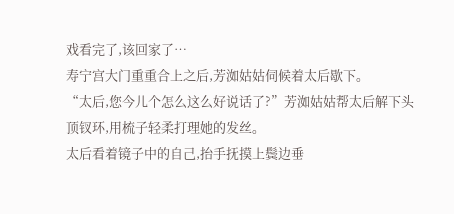戏看完了,该回家了…
寿宁宫大门重重合上之后,芳洳姑姑伺候着太后歇下。
“太后,您今儿个怎么这么好说话了?”芳洳姑姑帮太后解下头顶钗环,用梳子轻柔打理她的发丝。
太后看着镜子中的自己,抬手抚摸上鬓边垂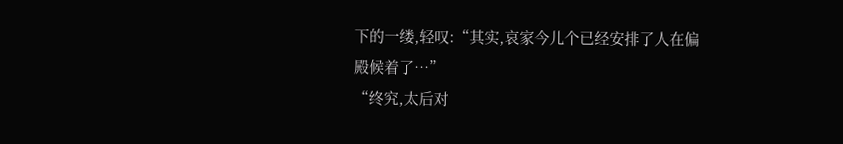下的一缕,轻叹:“其实,哀家今儿个已经安排了人在偏殿候着了…”
“终究,太后对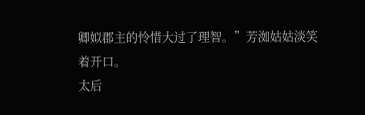卿姒郡主的怜惜大过了理智。”芳洳姑姑淡笑着开口。
太后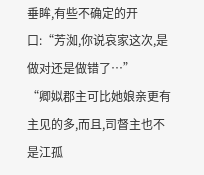垂眸,有些不确定的开口:“芳洳,你说哀家这次,是做对还是做错了…”
“卿姒郡主可比她娘亲更有主见的多,而且,司督主也不是江孤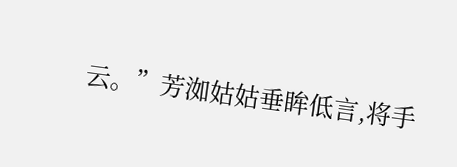云。”芳洳姑姑垂眸低言,将手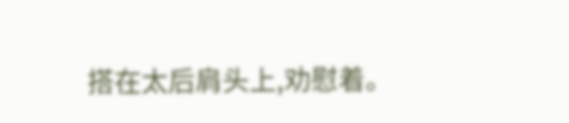搭在太后肩头上,劝慰着。